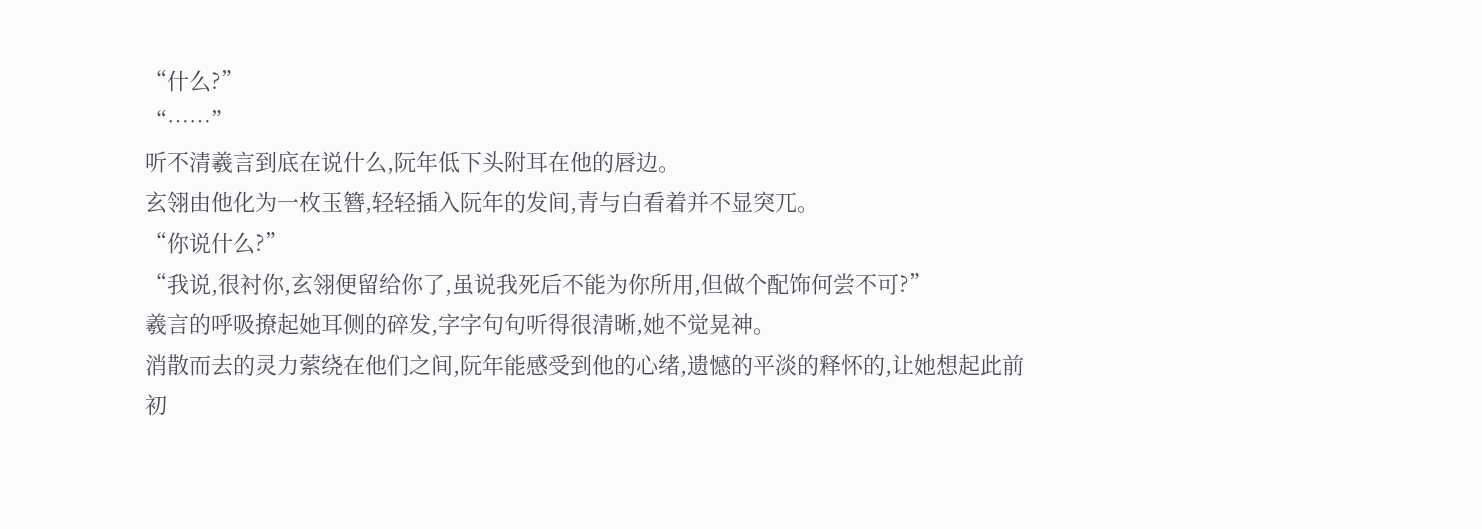“什么?”
“……”
听不清羲言到底在说什么,阮年低下头附耳在他的唇边。
玄翎由他化为一枚玉簪,轻轻插入阮年的发间,青与白看着并不显突兀。
“你说什么?”
“我说,很衬你,玄翎便留给你了,虽说我死后不能为你所用,但做个配饰何尝不可?”
羲言的呼吸撩起她耳侧的碎发,字字句句听得很清晰,她不觉晃神。
消散而去的灵力萦绕在他们之间,阮年能感受到他的心绪,遗憾的平淡的释怀的,让她想起此前初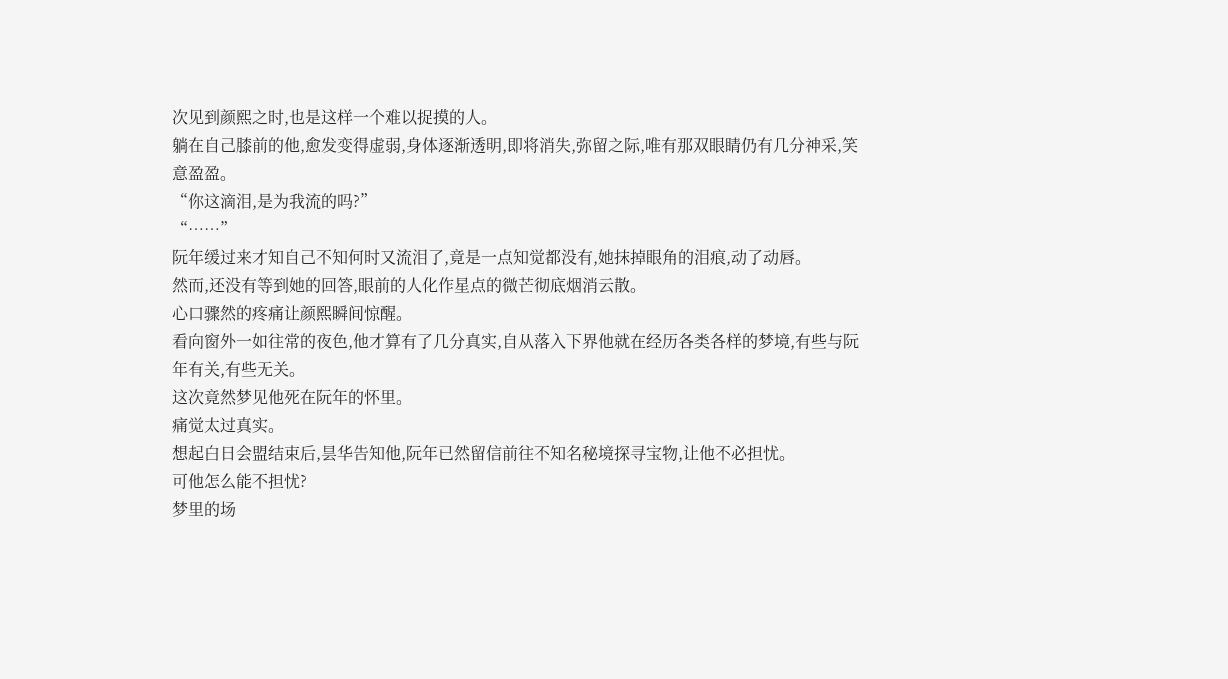次见到颜熙之时,也是这样一个难以捉摸的人。
躺在自己膝前的他,愈发变得虚弱,身体逐渐透明,即将消失,弥留之际,唯有那双眼睛仍有几分神采,笑意盈盈。
“你这滴泪,是为我流的吗?”
“……”
阮年缓过来才知自己不知何时又流泪了,竟是一点知觉都没有,她抹掉眼角的泪痕,动了动唇。
然而,还没有等到她的回答,眼前的人化作星点的微芒彻底烟消云散。
心口骤然的疼痛让颜熙瞬间惊醒。
看向窗外一如往常的夜色,他才算有了几分真实,自从落入下界他就在经历各类各样的梦境,有些与阮年有关,有些无关。
这次竟然梦见他死在阮年的怀里。
痛觉太过真实。
想起白日会盟结束后,昙华告知他,阮年已然留信前往不知名秘境探寻宝物,让他不必担忧。
可他怎么能不担忧?
梦里的场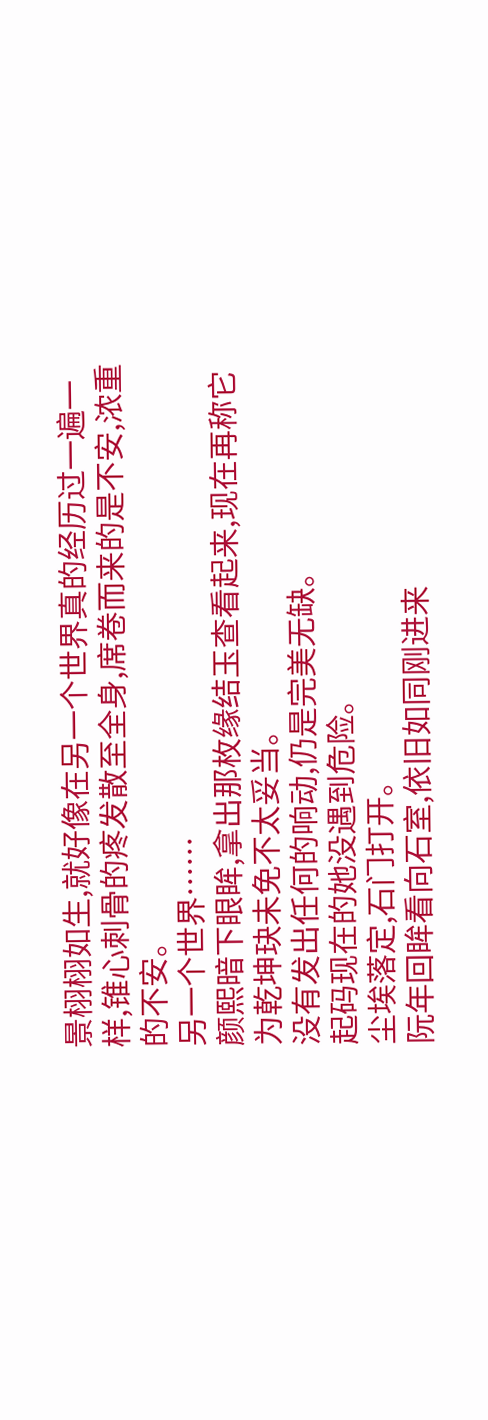景栩栩如生,就好像在另一个世界真的经历过一遍一样,锥心刺骨的疼发散至全身,席卷而来的是不安,浓重的不安。
另一个世界……
颜熙暗下眼眸,拿出那枚缘结玉查看起来,现在再称它为乾坤玦未免不太妥当。
没有发出任何的响动,仍是完美无缺。
起码现在的她没遇到危险。
尘埃落定,石门打开。
阮年回眸看向石室,依旧如同刚进来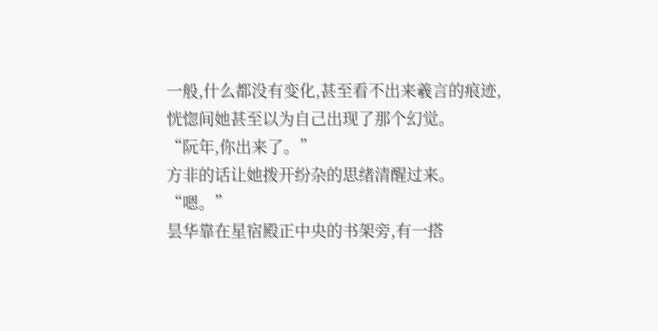一般,什么都没有变化,甚至看不出来羲言的痕迹,恍惚间她甚至以为自己出现了那个幻觉。
“阮年,你出来了。”
方非的话让她拨开纷杂的思绪清醒过来。
“嗯。”
昙华靠在星宿殿正中央的书架旁,有一搭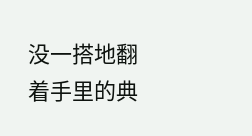没一搭地翻着手里的典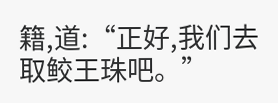籍,道:“正好,我们去取鲛王珠吧。”